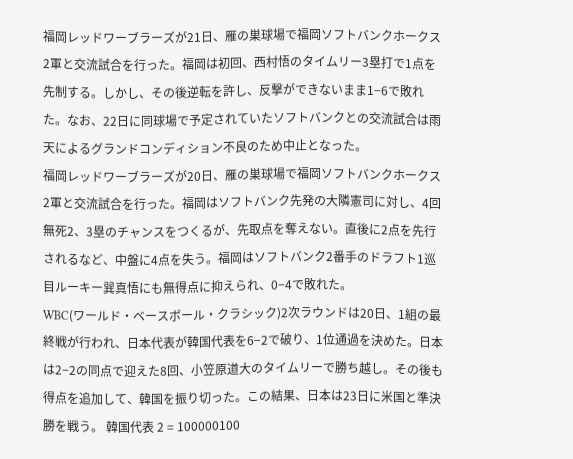福岡レッドワーブラーズが21日、雁の巣球場で福岡ソフトバンクホークス2軍と交流試合を行った。福岡は初回、西村悟のタイムリー3塁打で1点を先制する。しかし、その後逆転を許し、反撃ができないまま1−6で敗れた。なお、22日に同球場で予定されていたソフトバンクとの交流試合は雨天によるグランドコンディション不良のため中止となった。
福岡レッドワーブラーズが20日、雁の巣球場で福岡ソフトバンクホークス2軍と交流試合を行った。福岡はソフトバンク先発の大隣憲司に対し、4回無死2、3塁のチャンスをつくるが、先取点を奪えない。直後に2点を先行されるなど、中盤に4点を失う。福岡はソフトバンク2番手のドラフト1巡目ルーキー巽真悟にも無得点に抑えられ、0−4で敗れた。
WBC(ワールド・ベースボール・クラシック)2次ラウンドは20日、1組の最終戦が行われ、日本代表が韓国代表を6−2で破り、1位通過を決めた。日本は2−2の同点で迎えた8回、小笠原道大のタイムリーで勝ち越し。その後も得点を追加して、韓国を振り切った。この結果、日本は23日に米国と準決勝を戦う。 韓国代表 2 = 100000100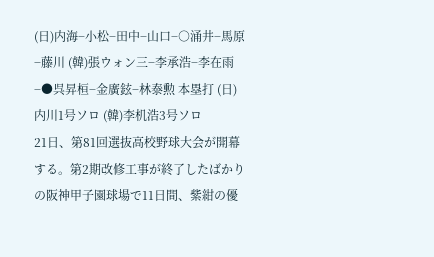(日)内海−小松−田中−山口−○涌井−馬原−藤川 (韓)張ウォン三−李承浩−李在雨−●呉昇桓−金廣鉉−林泰勲 本塁打 (日)内川1号ソロ (韓)李机浩3号ソロ
21日、第81回選抜高校野球大会が開幕する。第2期改修工事が終了したばかりの阪神甲子園球場で11日間、紫紺の優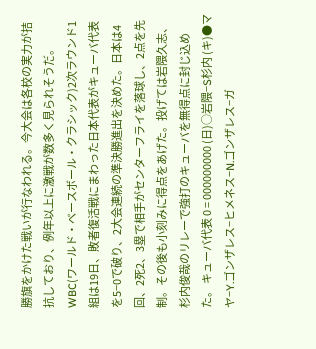勝旗をかけた戦いが行なわれる。今大会は各校の実力が拮抗しており、例年以上に激戦が数多く見られそうだ。
WBC(ワールド・ベースボール・クラシック)2次ラウンド1組は19日、敗者復活戦にまわった日本代表がキューバ代表を5−0で破り、2大会連続の準決勝進出を決めた。日本は4回、2死2、3塁で相手がセンターフライを落球し、2点を先制。その後も小刻みに得点をあげた。投げては岩隈久志、杉内俊哉のリレーで強打のキューバを無得点に封じ込めた。 キューバ代表 0 = 000000000 (日)○岩隈−S杉内 (キ)●マヤ−Y.ゴンザレス−ヒメネス−N.ゴンザレス−ガ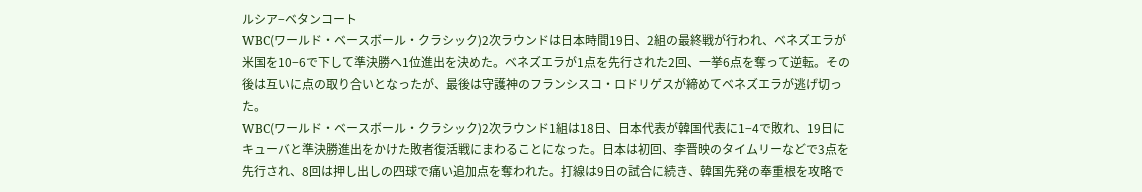ルシア−ベタンコート
WBC(ワールド・ベースボール・クラシック)2次ラウンドは日本時間19日、2組の最終戦が行われ、ベネズエラが米国を10−6で下して準決勝へ1位進出を決めた。ベネズエラが1点を先行された2回、一挙6点を奪って逆転。その後は互いに点の取り合いとなったが、最後は守護神のフランシスコ・ロドリゲスが締めてベネズエラが逃げ切った。
WBC(ワールド・ベースボール・クラシック)2次ラウンド1組は18日、日本代表が韓国代表に1−4で敗れ、19日にキューバと準決勝進出をかけた敗者復活戦にまわることになった。日本は初回、李晋映のタイムリーなどで3点を先行され、8回は押し出しの四球で痛い追加点を奪われた。打線は9日の試合に続き、韓国先発の奉重根を攻略で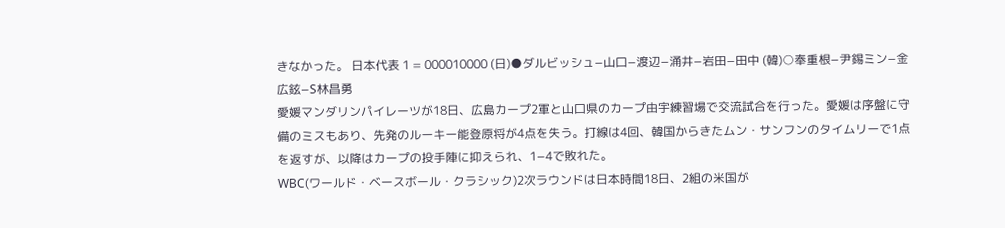きなかった。 日本代表 1 = 000010000 (日)●ダルビッシュ−山口−渡辺−涌井−岩田−田中 (韓)○奉重根−尹錫ミン−金広鉉−S林昌勇
愛媛マンダリンパイレーツが18日、広島カープ2軍と山口県のカープ由宇練習場で交流試合を行った。愛媛は序盤に守備のミスもあり、先発のルーキー能登原将が4点を失う。打線は4回、韓国からきたムン・サンフンのタイムリーで1点を返すが、以降はカープの投手陣に抑えられ、1−4で敗れた。
WBC(ワールド・ベースボール・クラシック)2次ラウンドは日本時間18日、2組の米国が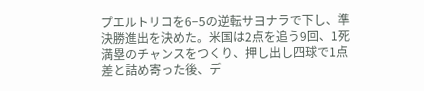プエルトリコを6−5の逆転サヨナラで下し、準決勝進出を決めた。米国は2点を追う9回、1死満塁のチャンスをつくり、押し出し四球で1点差と詰め寄った後、デ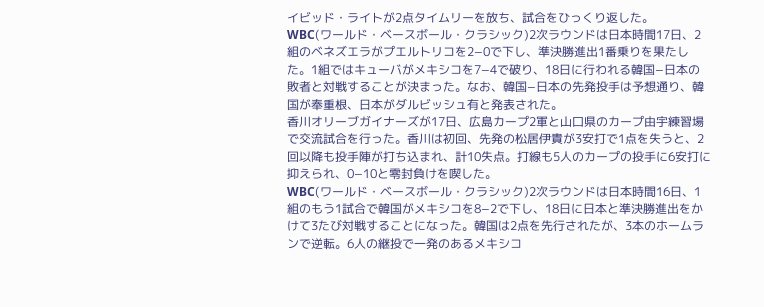イビッド・ライトが2点タイムリーを放ち、試合をひっくり返した。
WBC(ワールド・ベースボール・クラシック)2次ラウンドは日本時間17日、2組のベネズエラがプエルトリコを2−0で下し、準決勝進出1番乗りを果たした。1組ではキューバがメキシコを7−4で破り、18日に行われる韓国−日本の敗者と対戦することが決まった。なお、韓国−日本の先発投手は予想通り、韓国が奉重根、日本がダルビッシュ有と発表された。
香川オリーブガイナーズが17日、広島カープ2軍と山口県のカープ由宇練習場で交流試合を行った。香川は初回、先発の松居伊貴が3安打で1点を失うと、2回以降も投手陣が打ち込まれ、計10失点。打線も5人のカープの投手に6安打に抑えられ、0−10と零封負けを喫した。
WBC(ワールド・ベースボール・クラシック)2次ラウンドは日本時間16日、1組のもう1試合で韓国がメキシコを8−2で下し、18日に日本と準決勝進出をかけて3たび対戦することになった。韓国は2点を先行されたが、3本のホームランで逆転。6人の継投で一発のあるメキシコ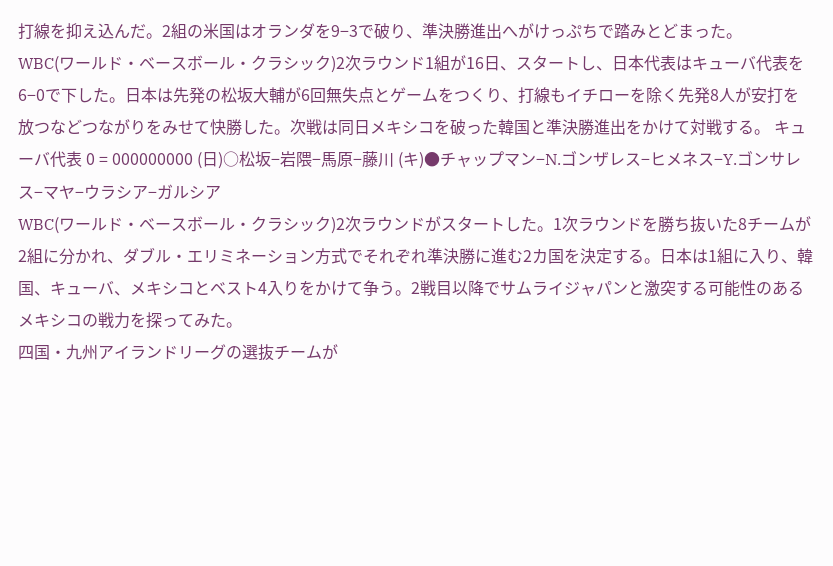打線を抑え込んだ。2組の米国はオランダを9−3で破り、準決勝進出へがけっぷちで踏みとどまった。
WBC(ワールド・ベースボール・クラシック)2次ラウンド1組が16日、スタートし、日本代表はキューバ代表を6−0で下した。日本は先発の松坂大輔が6回無失点とゲームをつくり、打線もイチローを除く先発8人が安打を放つなどつながりをみせて快勝した。次戦は同日メキシコを破った韓国と準決勝進出をかけて対戦する。 キューバ代表 0 = 000000000 (日)○松坂−岩隈−馬原−藤川 (キ)●チャップマン−N.ゴンザレス−ヒメネス−Y.ゴンサレス−マヤ−ウラシア−ガルシア
WBC(ワールド・ベースボール・クラシック)2次ラウンドがスタートした。1次ラウンドを勝ち抜いた8チームが2組に分かれ、ダブル・エリミネーション方式でそれぞれ準決勝に進む2カ国を決定する。日本は1組に入り、韓国、キューバ、メキシコとベスト4入りをかけて争う。2戦目以降でサムライジャパンと激突する可能性のあるメキシコの戦力を探ってみた。
四国・九州アイランドリーグの選抜チームが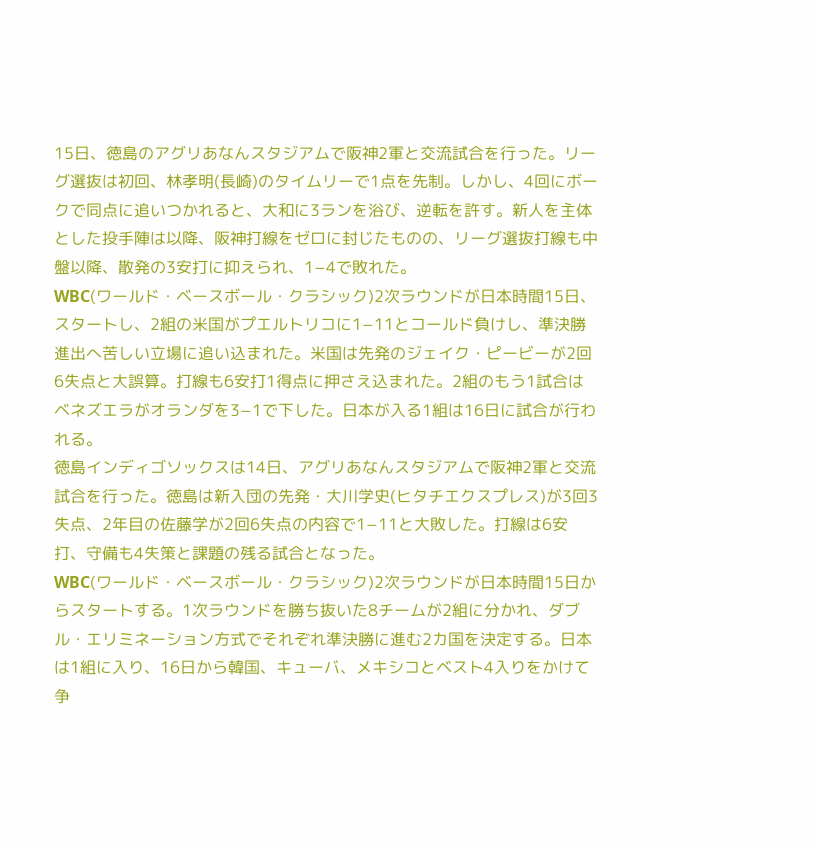15日、徳島のアグリあなんスタジアムで阪神2軍と交流試合を行った。リーグ選抜は初回、林孝明(長崎)のタイムリーで1点を先制。しかし、4回にボークで同点に追いつかれると、大和に3ランを浴び、逆転を許す。新人を主体とした投手陣は以降、阪神打線をゼロに封じたものの、リーグ選抜打線も中盤以降、散発の3安打に抑えられ、1−4で敗れた。
WBC(ワールド・ベースボール・クラシック)2次ラウンドが日本時間15日、スタートし、2組の米国がプエルトリコに1−11とコールド負けし、準決勝進出へ苦しい立場に追い込まれた。米国は先発のジェイク・ピービーが2回6失点と大誤算。打線も6安打1得点に押さえ込まれた。2組のもう1試合はベネズエラがオランダを3−1で下した。日本が入る1組は16日に試合が行われる。
徳島インディゴソックスは14日、アグリあなんスタジアムで阪神2軍と交流試合を行った。徳島は新入団の先発・大川学史(ヒタチエクスプレス)が3回3失点、2年目の佐藤学が2回6失点の内容で1−11と大敗した。打線は6安打、守備も4失策と課題の残る試合となった。
WBC(ワールド・ベースボール・クラシック)2次ラウンドが日本時間15日からスタートする。1次ラウンドを勝ち抜いた8チームが2組に分かれ、ダブル・エリミネーション方式でそれぞれ準決勝に進む2カ国を決定する。日本は1組に入り、16日から韓国、キューバ、メキシコとベスト4入りをかけて争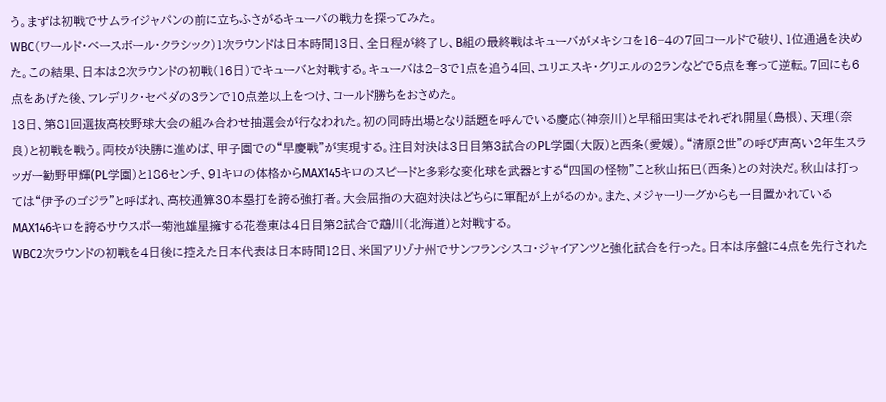う。まずは初戦でサムライジャパンの前に立ちふさがるキューバの戦力を探ってみた。
WBC(ワールド・ベースボール・クラシック)1次ラウンドは日本時間13日、全日程が終了し、B組の最終戦はキューバがメキシコを16−4の7回コールドで破り、1位通過を決めた。この結果、日本は2次ラウンドの初戦(16日)でキューバと対戦する。キューバは2−3で1点を追う4回、ユリエスキ・グリエルの2ランなどで5点を奪って逆転。7回にも6点をあげた後、フレデリク・セペダの3ランで10点差以上をつけ、コールド勝ちをおさめた。
13日、第81回選抜高校野球大会の組み合わせ抽選会が行なわれた。初の同時出場となり話題を呼んでいる慶応(神奈川)と早稲田実はそれぞれ開星(島根)、天理(奈良)と初戦を戦う。両校が決勝に進めば、甲子園での“早慶戦”が実現する。注目対決は3日目第3試合のPL学園(大阪)と西条(愛媛)。“清原2世”の呼び声高い2年生スラッガー勧野甲輝(PL学園)と186センチ、91キロの体格からMAX145キロのスピードと多彩な変化球を武器とする“四国の怪物”こと秋山拓巳(西条)との対決だ。秋山は打っては“伊予のゴジラ”と呼ばれ、高校通算30本塁打を誇る強打者。大会屈指の大砲対決はどちらに軍配が上がるのか。また、メジャーリーグからも一目置かれているMAX146キロを誇るサウスポー菊池雄星擁する花巻東は4日目第2試合で鵡川(北海道)と対戦する。
WBC2次ラウンドの初戦を4日後に控えた日本代表は日本時間12日、米国アリゾナ州でサンフランシスコ・ジャイアンツと強化試合を行った。日本は序盤に4点を先行された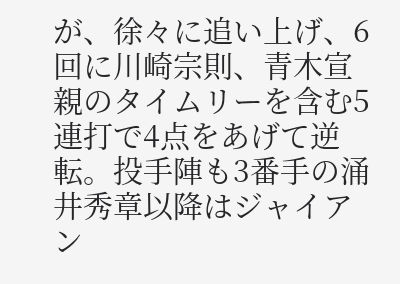が、徐々に追い上げ、6回に川崎宗則、青木宣親のタイムリーを含む5連打で4点をあげて逆転。投手陣も3番手の涌井秀章以降はジャイアン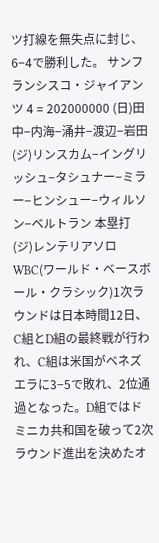ツ打線を無失点に封じ、6−4で勝利した。 サンフランシスコ・ジャイアンツ 4 = 202000000 (日)田中−内海−涌井−渡辺−岩田 (ジ)リンスカム−イングリッシュ−タシュナー−ミラー−ヒンシュー−ウィルソン−ベルトラン 本塁打 (ジ)レンテリアソロ
WBC(ワールド・ベースボール・クラシック)1次ラウンドは日本時間12日、C組とD組の最終戦が行われ、C組は米国がベネズエラに3−5で敗れ、2位通過となった。D組ではドミニカ共和国を破って2次ラウンド進出を決めたオ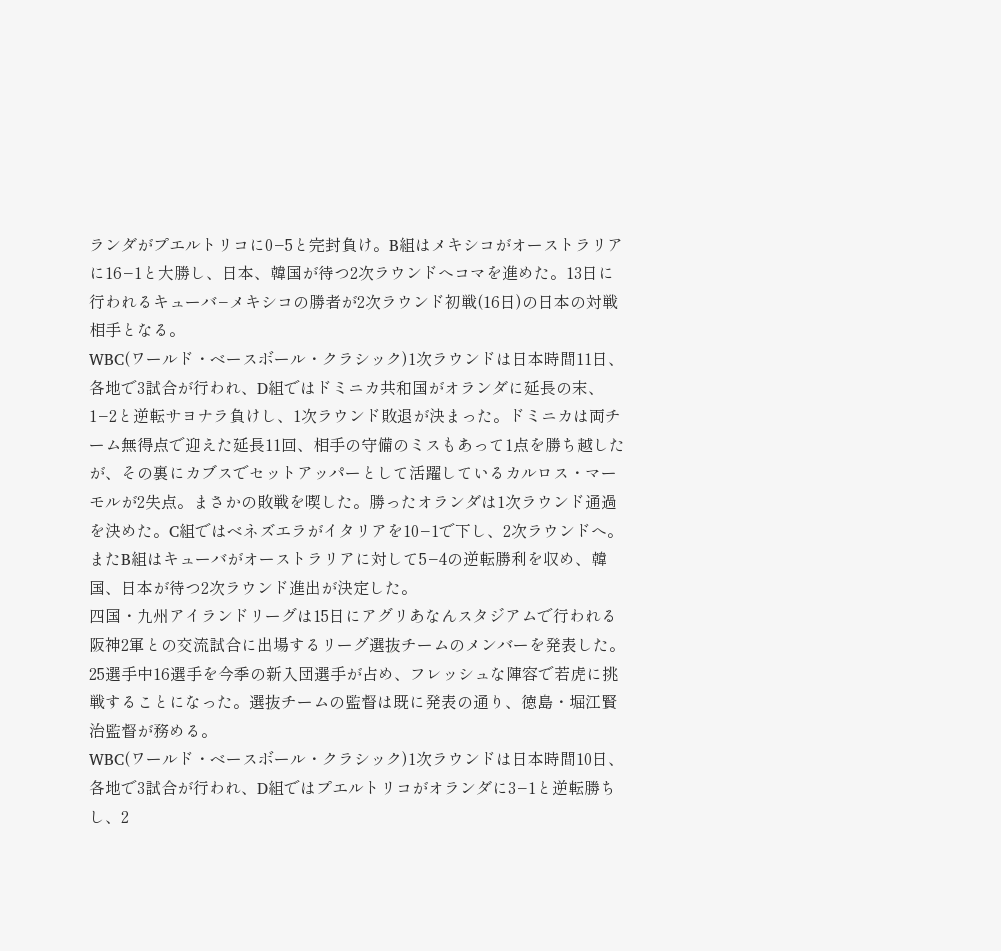ランダがプエルトリコに0−5と完封負け。B組はメキシコがオーストラリアに16−1と大勝し、日本、韓国が待つ2次ラウンドへコマを進めた。13日に行われるキューバ−メキシコの勝者が2次ラウンド初戦(16日)の日本の対戦相手となる。
WBC(ワールド・ベースボール・クラシック)1次ラウンドは日本時間11日、各地で3試合が行われ、D組ではドミニカ共和国がオランダに延長の末、1−2と逆転サヨナラ負けし、1次ラウンド敗退が決まった。ドミニカは両チーム無得点で迎えた延長11回、相手の守備のミスもあって1点を勝ち越したが、その裏にカブスでセットアッパーとして活躍しているカルロス・マーモルが2失点。まさかの敗戦を喫した。勝ったオランダは1次ラウンド通過を決めた。C組ではベネズエラがイタリアを10−1で下し、2次ラウンドへ。またB組はキューバがオーストラリアに対して5−4の逆転勝利を収め、韓国、日本が待つ2次ラウンド進出が決定した。
四国・九州アイランドリーグは15日にアグリあなんスタジアムで行われる阪神2軍との交流試合に出場するリーグ選抜チームのメンバーを発表した。25選手中16選手を今季の新入団選手が占め、フレッシュな陣容で若虎に挑戦することになった。選抜チームの監督は既に発表の通り、徳島・堀江賢治監督が務める。
WBC(ワールド・ベースボール・クラシック)1次ラウンドは日本時間10日、各地で3試合が行われ、D組ではプエルトリコがオランダに3−1と逆転勝ちし、2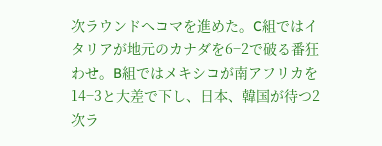次ラウンドへコマを進めた。C組ではイタリアが地元のカナダを6−2で破る番狂わせ。B組ではメキシコが南アフリカを14−3と大差で下し、日本、韓国が待つ2次ラ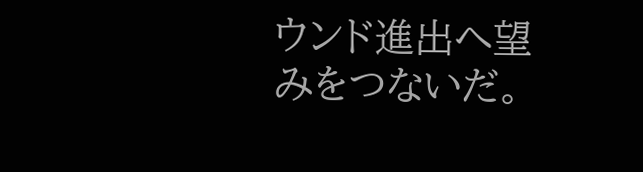ウンド進出へ望みをつないだ。